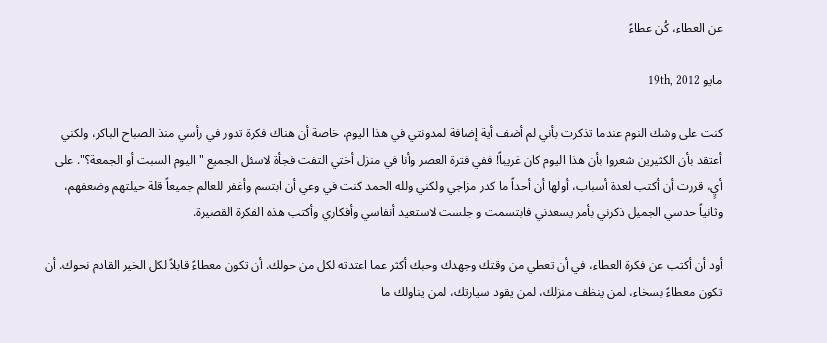عن العطاء، كُن عطاءً

مايو 19th, 2012

كنت على وشك النوم عندما تذكرت بأني لم أضف أية إضافة لمدونتي في هذا اليوم، خاصة أن هناك فكرة تدور في رأسي منذ الصباح الباكر، ولكني أعتقد بأن الكثيرين شعروا بأن هذا اليوم كان غريباً! ففي فترة العصر وأنا في منزل أختي التفت فجأة لاسئل الجميع "اليوم السبت أو الجمعة؟". على أيٍ، قررت أن أكتب لعدة أسباب، أولها أن أحداً ما كدر مزاجي ولكني ولله الحمد كنت في وعي أن ابتسم وأغفر للعالم جميعاً قلة حيلتهم وضعفهم، وثانياً حدسي الجميل ذكرني بأمر يسعدني فابتسمت و جلست لاستعيد أنفاسي وأفكاري وأكتب هذه الفكرة القصيرة.

أود أن أكتب عن فكرة العطاء، في أن تعطي من وقتك وجهدك وحبك أكثر عما اعتدته لكل من حولك. أن تكون معطاءً قابلاً لكل الخير القادم نحوك. أن تكون معطاءً بسخاء، لمن ينظف منزلك، لمن يقود سيارتك، لمن يناولك ما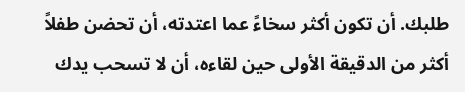طلبك. أن تكون أكثر سخاءً عما اعتدته، أن تحضن طفلاً أكثر من الدقيقة الأولى حين لقاءه، أن لا تسحب يدك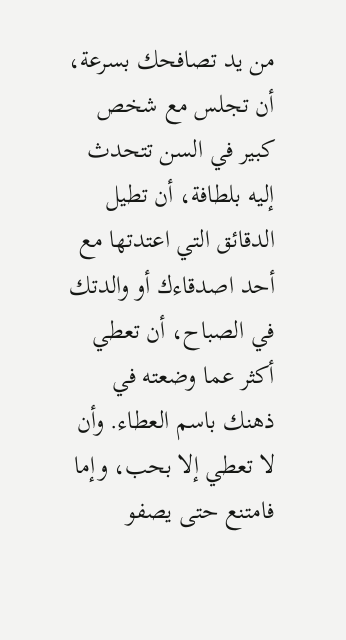من يد تصافحك بسرعة، أن تجلس مع شخص كبير في السن تتحدث إليه بلطافة، أن تطيل الدقائق التي اعتدتها مع أحد اصدقاءك أو والدتك في الصباح، أن تعطي أكثر عما وضعته في ذهنك باسم العطاء. وأن لا تعطي إلا بحب، وإما فامتنع حتى يصفو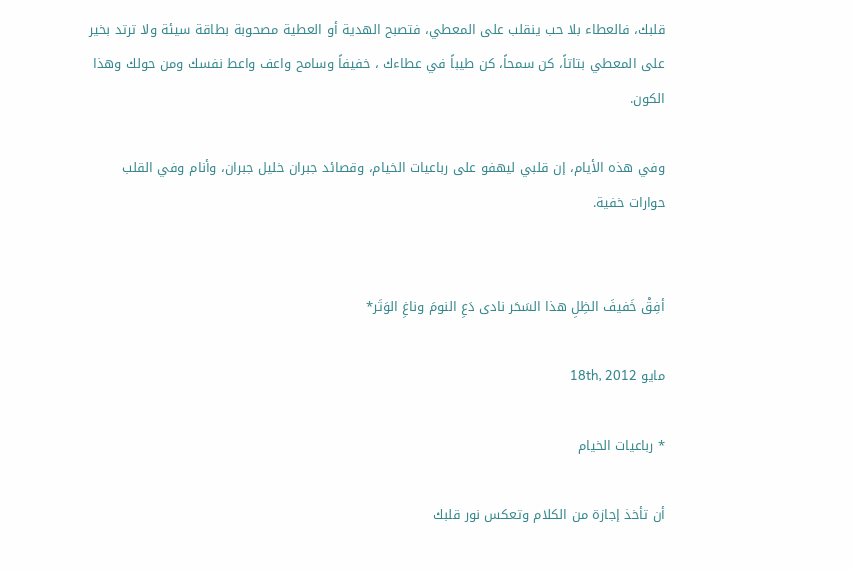قلبك، فالعطاء بلا حب ينقلب على المعطي، فتصبح الهدية أو العطية مصحوبة بطاقة سيئة ولا ترتد بخير على المعطي بتاتاً، كن سمحاً، كن طيباً في عطاءك ، خفيفاً وسامح واعف واعط نفسك ومن حولك وهذا الكون.

وفي هذه الأيام، إن قلبي ليهفو على رباعيات الخيام، وقصائد جبران خليل جبران، وأنام وفي القلب حوارات خفية.


أفِقْ خَفيفَ الظِلِ هذا السَحَر نادى دَعِ النومَ وناغِ الوَتَر*

مايو 18th, 2012

* رباعيات الخيام

أن تأخذ إجازة من الكلام وتعكس نور قلبك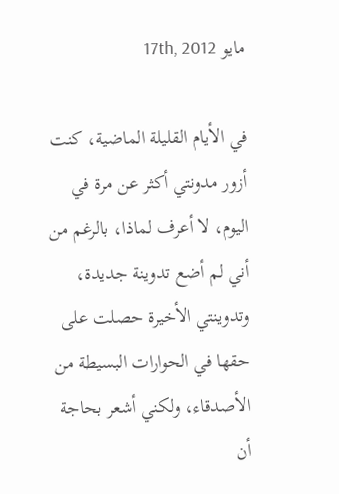مايو 17th, 2012

في الأيام القليلة الماضية، كنت أزور مدونتي أكثر عن مرة في اليوم، لا أعرف لماذا، بالرغم من أني لم أضع تدوينة جديدة، وتدوينتي الأخيرة حصلت على حقها في الحوارات البسيطة من الأصدقاء، ولكني أشعر بحاجة أن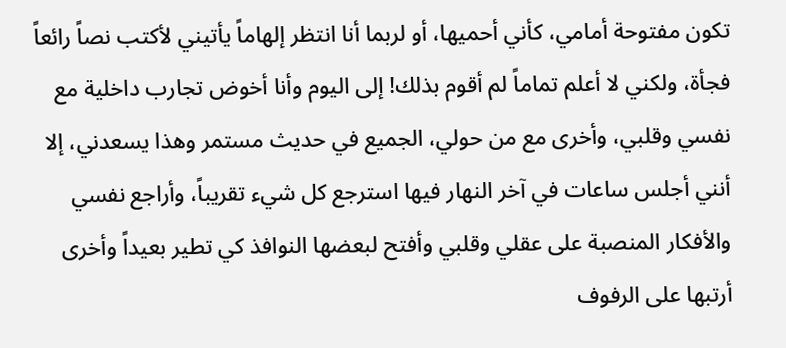تكون مفتوحة أمامي، كأني أحميها، أو لربما أنا انتظر إلهاماً يأتيني لأكتب نصاً رائعاً فجأة، ولكني لا أعلم تماماً لم أقوم بذلك! إلى اليوم وأنا أخوض تجارب داخلية مع نفسي وقلبي، وأخرى مع من حولي، الجميع في حديث مستمر وهذا يسعدني، إلا أنني أجلس ساعات في آخر النهار فيها استرجع كل شيء تقريباً، وأراجع نفسي والأفكار المنصبة على عقلي وقلبي وأفتح لبعضها النوافذ كي تطير بعيداً وأخرى أرتبها على الرفوف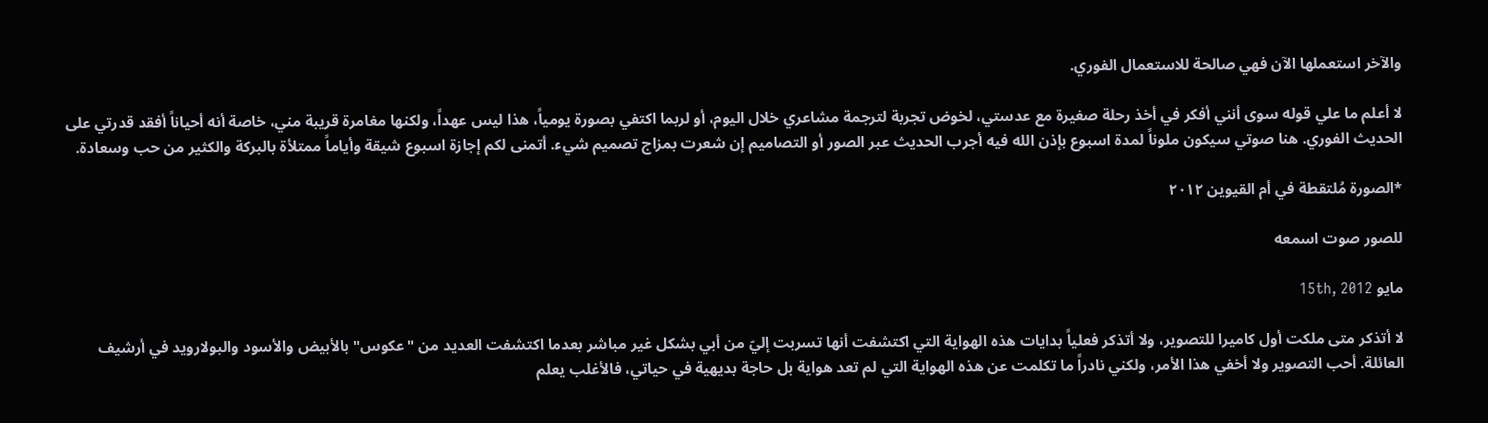والآخر استعملها الآن فهي صالحة للاستعمال الفوري.

لا أعلم ما علي قوله سوى أنني أفكر في أخذ رحلة صغيرة مع عدستي، لخوض تجربة لترجمة مشاعري خلال اليوم، أو لربما اكتفي بصورة يومياً، هذا ليس عهداً، ولكنها مغامرة قريبة مني، خاصة أنه أحياناً أفقد قدرتي على الحديث الفوري. هنا صوتي سيكون ملوناً لمدة اسبوع بإذن الله فيه أجرب الحديث عبر الصور أو التصاميم إن شعرت بمزاج تصميم شيء. أتمنى لكم إجازة اسبوع شيقة وأياماً ممتلأة بالبركة والكثير من حب وسعادة.

*الصورة مُلتقطة في أم القيوين ٢٠١٢

للصور صوت اسمعه

مايو 15th, 2012

لا أتذكر متى ملكت أول كاميرا للتصوير، ولا أتذكر فعلياً بدايات هذه الهواية التي اكتشفت أنها تسربت إليّ من أبي بشكل غير مباشر بعدما اكتشفت العديد من "عكوس" بالأبيض والأسود والبولارويد في أرشيف العائلة. أحب التصوير ولا أخفي هذا الأمر، ولكني نادراً ما تكلمت عن هذه الهواية التي لم تعد هواية بل حاجة بديهية في حياتي، فالأغلب يعلم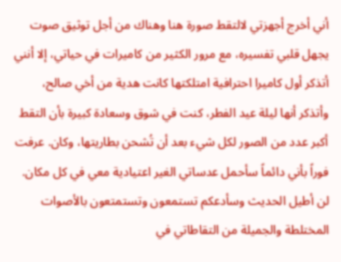أني أخرج أجهزتي لالتقط صورة هنا وهناك من أجل توثيق صوت يجهل قلبي تفسيره، مع مرور الكثير من كاميرات في حياتي، إلا أنني أتذكر أول كاميرا احترافية امتلكتها كانت هدية من أخي صالح، وأتذكر أنها ليلة عيد الفطر، كنت في شوق وسعادة كبيرة بأن التقط أكبر عدد من الصور لكل شيء بعد أن تُشحن بطاريتها، وكان. عرفت فوراً بأني دائماً سأحمل عدساتي الغير اعتيادية معي في كل مكان. لن أطيل الحديث وسأدعكم تستمعون وتستمتعون بالأصوات المختلطة والجميلة من التقاطاتي في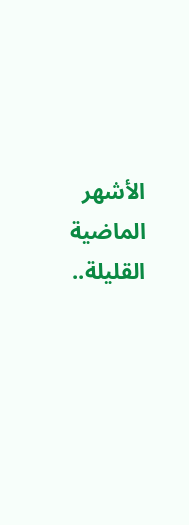الأشهر الماضية القليلة..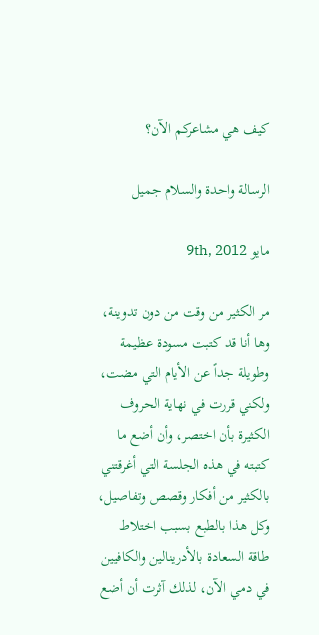كيف هي مشاعركم الآن؟

الرسالة واحدة والسلام جميل

مايو 9th, 2012

مر الكثير من وقت من دون تدوينة، وها أنا قد كتبت مسودة عظيمة وطويلة جداً عن الأيام التي مضت، ولكني قررت في نهاية الحروف الكثيرة بأن اختصر، وأن أضع ما كتبته في هذه الجلسة التي أغرقتني بالكثير من أفكار وقصص وتفاصيل، وكل هذا بالطبع بسبب اختلاط طاقة السعادة بالأدرينالين والكافيين في دمي الآن، لذلك آثرت أن أضع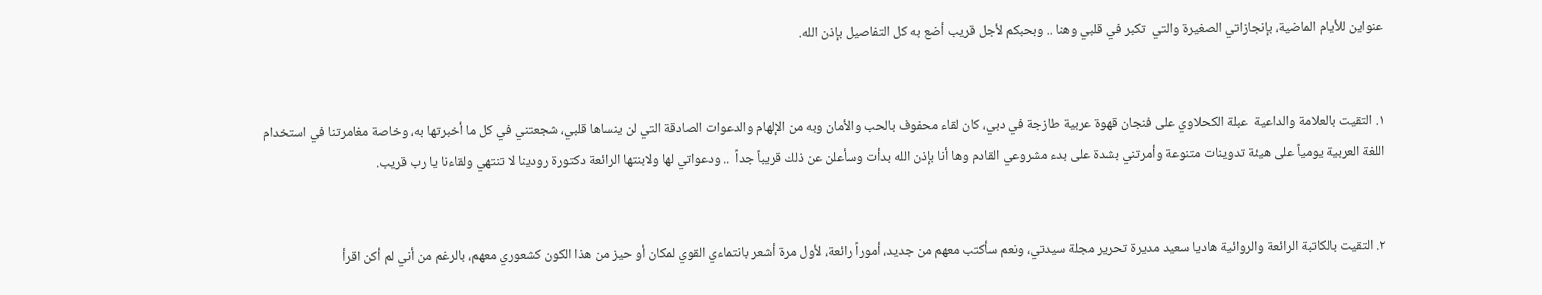عنواين للأيام الماضية، بإنجازاتي الصغيرة والتي  تكبر في قلبي وهنا .. وبحبكم لأجل قريب أضع به كل التفاصيل بإذن الله.


١. التقيت بالعلامة والداعية  عبلة الكحلاوي على فنجان قهوة عربية طازجة في دبي، كان لقاء محفوف بالحب والأمان وبه من الإلهام والدعوات الصادقة التي لن ينساها قلبي، شجعتني في كل ما أخبرتها به، وخاصة مغامرتنا في استخدام اللغة العربية يومياً على هيئة تدوينات متنوعة وأمرتني بشدة على بدء مشروعي القادم وها أنا بإذن الله بدأت وسأعلن عن ذلك قريباً جداً  .. ودعواتي لها ولابنتها الرائعة دكتورة رودينا لا تنتهي ولقاءنا يا رب قريب.


٢. التقيت بالكاتبة الرائعة والروائية هاديا سعيد مديرة تحرير مجلة سيدتي، ونعم سأكتب معهم من جديد، أموراً رائعة، لأول مرة أشعر بانتماءي القوي لمكان أو حيز من هذا الكون كشعوري معهم، بالرغم من أني لم أكن اقرأ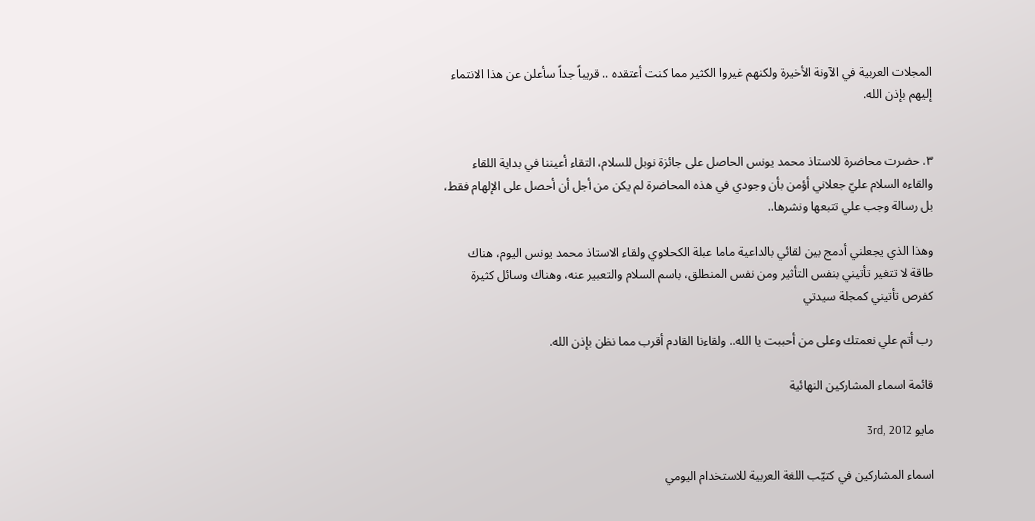المجلات العربية في الآونة الأخيرة ولكنهم غيروا الكثير مما كنت أعتقده .. قريباً جداً سأعلن عن هذا الانتماء إليهم بإذن الله.


٣. حضرت محاضرة للاستاذ محمد يونس الحاصل على جائزة نوبل للسلام، التقاء أعيننا في بداية اللقاء والقاءه السلام عليّ جعلاني أؤمن بأن وجودي في هذه المحاضرة لم يكن من أجل أن أحصل على الإلهام فقط، بل رسالة وجب علي تتبعها ونشرها..

وهذا الذي يجعلني أدمج بين لقائي بالداعية ماما عبلة الكحلاوي ولقاء الاستاذ محمد يونس اليوم، هناك طاقة لا تتغير تأتيني بنفس التأثير ومن نفس المنطلق، باسم السلام والتعبير عنه، وهناك وسائل كثيرة كفرص تأتيني كمجلة سيدتي

رب أتم علي نعمتك وعلى من أحببت يا الله.. ولقاءنا القادم أقرب مما نظن بإذن الله.

قائمة اسماء المشاركين النهائية

مايو 3rd, 2012

اسماء المشاركين في كتيّب اللغة العربية للاستخدام اليومي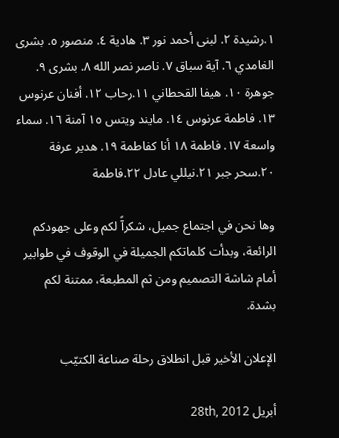١.رشيدة ٢. لبنى أحمد نور ٣. هادية ٤. منصور ٥. بشرى الغامدي ٦. آية سباق ٧. ناصر نصر الله ٨. بشرى ٩. جوهرة ١٠. هيفا القحطاني ١١.رحاب ١٢. أفنان عرنوس ١٣. فاطمة عرنوس ١٤. مايند ويتس ١٥ آمنة ١٦. سماء واسعة ١٧. فاطمة ١٨ أنا كفاطمة ١٩. هدير عرفة ٢٠.سحر جبر ٢١.نيللي عادل ٢٢.فاطمة

وها نحن في اجتماع جميل، شكرآً لكم وعلى جهودكم الرائعة، وبدأت كلماتكم الجميلة في الوقوف في طوابير أمام شاشة التصميم ومن ثم المطبعة، ممتنة لكم بشدة.

الإعلان الأخير قبل انطلاق رحلة صناعة الكتيّب

أبريل 28th, 2012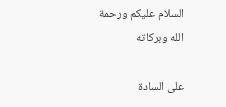السلام عليكم ورحمة الله وبركاته

على السادة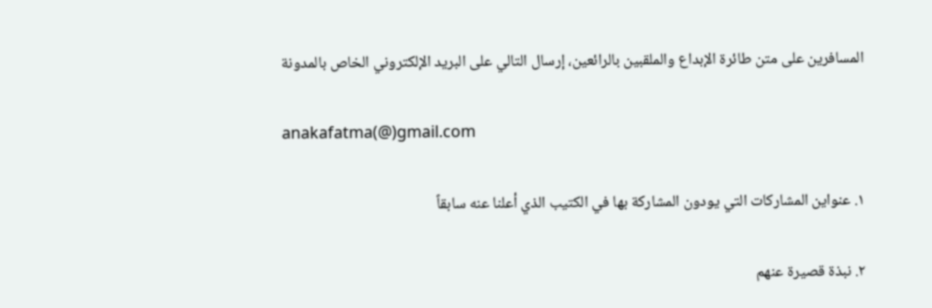المسافرين على متن طائرة الإبداع والملقبين بالرائعين، إرسال التالي على البريد الإلكتروني الخاص بالمدونة

anakafatma(@)gmail.com

١. عنواين المشاركات التي يودون المشاركة بها في الكتيب الذي أعلنا عنه سابقاً

٢. نبذة قصيرة عنهم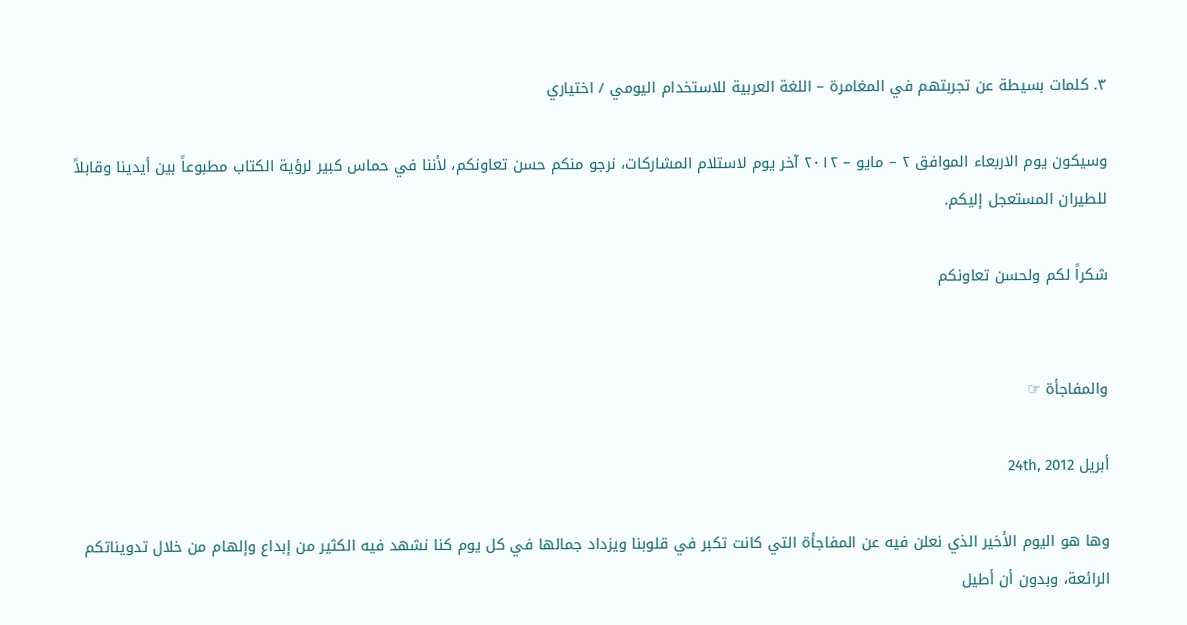٣. كلمات بسيطة عن تجربتهم في المغامرة – اللغة العربية للاستخدام اليومي / اختياري

وسيكون يوم الاربعاء الموافق ٢ – مايو – ٢٠١٢ آخر يوم لاستلام المشاركات، نرجو منكم حسن تعاونكم، لأننا في حماس كبير لرؤية الكتاب مطبوعاً بين أيدينا وقابلاً للطيران المستعجل إليكم.

شكراً لكم ولحسن تعاونكم


والمفاجأة ☞

أبريل 24th, 2012

وها هو اليوم الأخير الذي نعلن فيه عن المفاجأة التي كانت تكبر في قلوبنا ويزداد جمالها في كل يوم كنا نشهد فيه الكثير من إبداع وإلهام من خلال تدويناتكم الرائعة، وبدون أن أطيل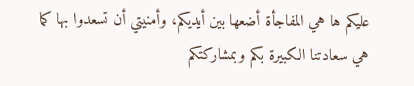عليكم ها هي المفاجأة أضعها بين أيديكم، وأمنيتي أن تسعدوا بها كما هي سعادتنا الكبيرة بكم وبمشاركتكم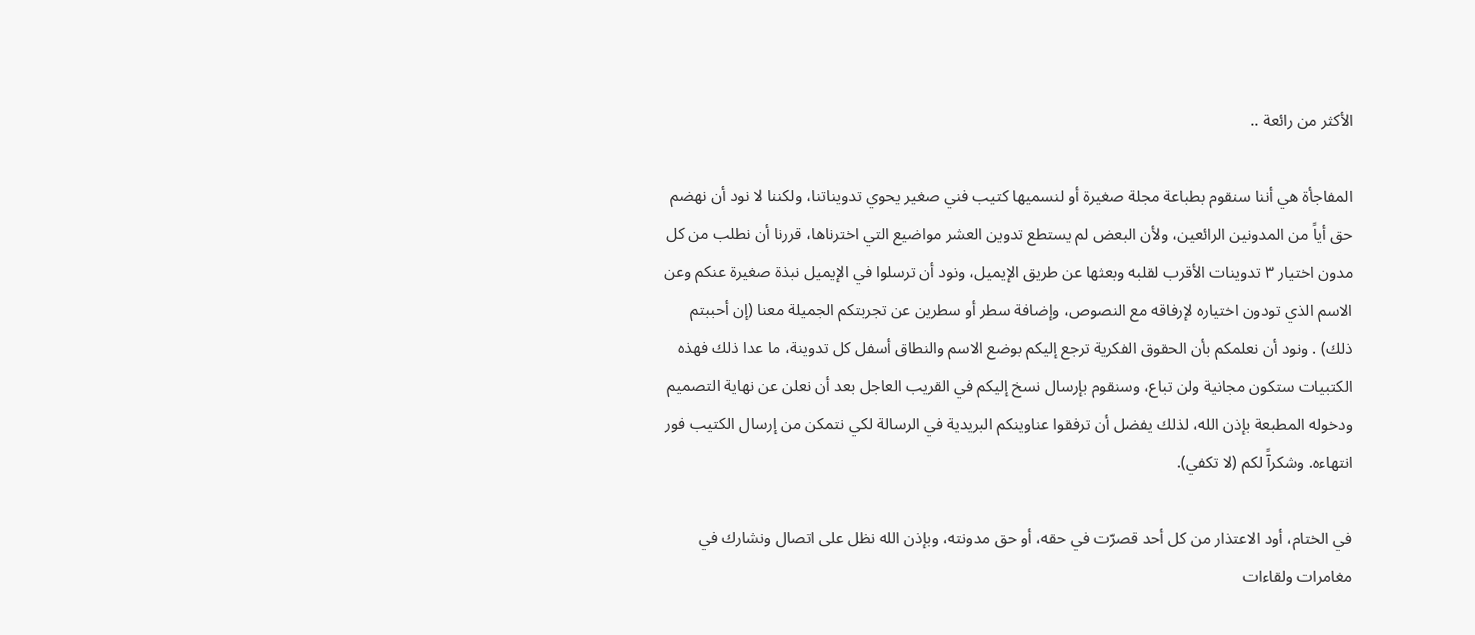الأكثر من رائعة ..

المفاجأة هي أننا سنقوم بطباعة مجلة صغيرة أو لنسميها كتيب فني صغير يحوي تدويناتنا، ولكننا لا نود أن نهضم حق أياً من المدونين الرائعين، ولأن البعض لم يستطع تدوين العشر مواضيع التي اخترناها، قررنا أن نطلب من كل مدون اختيار ٣ تدوينات الأقرب لقلبه وبعثها عن طريق الإيميل، ونود أن ترسلوا في الإيميل نبذة صغيرة عنكم وعن الاسم الذي تودون اختياره لإرفاقه مع النصوص، وإضافة سطر أو سطرين عن تجربتكم الجميلة معنا (إن أحببتم ذلك) . ونود أن نعلمكم بأن الحقوق الفكرية ترجع إليكم بوضع الاسم والنطاق أسفل كل تدوينة، ما عدا ذلك فهذه الكتبيات ستكون مجانية ولن تباع، وسنقوم بإرسال نسخ إليكم في القريب العاجل بعد أن نعلن عن نهاية التصميم ودخوله المطبعة بإذن الله، لذلك يفضل أن ترفقوا عناوينكم البريدية في الرسالة لكي نتمكن من إرسال الكتيب فور انتهاءه. وشكرآً لكم (لا تكفي).

في الختام، أود الاعتذار من كل أحد قصرّت في حقه، أو حق مدونته، وبإذن الله نظل على اتصال ونشارك في مغامرات ولقاءات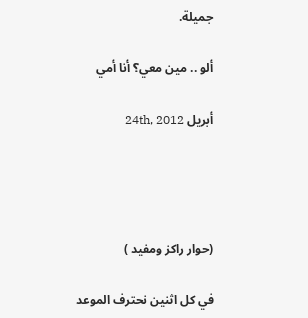جميلة.

ألو .. مين معي؟ أنا أمي

أبريل 24th, 2012




(حوار راكز ومفيد )

في كل اثنين نحترف الموعد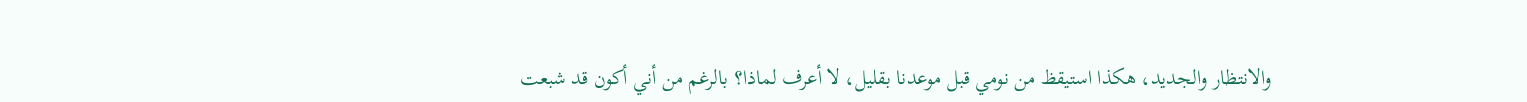والانتظار والجديد، هكذا استيقظ من نومي قبل موعدنا بقليل، لا أعرف لماذا؟ بالرغم من أني أكون قد شبعت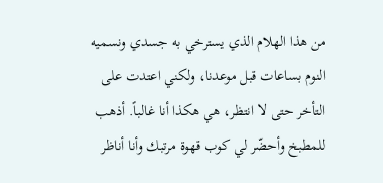من هذا الهلام الذي يسترخي به جسدي ونسميه النوم بساعات قبل موعدنا، ولكني اعتدت على التأخر حتى لا انتظر، هي هكذا أنا غالباً. أذهب للمطبخ وأحضّر لي كوب قهوة مرتبك وأنا أناظر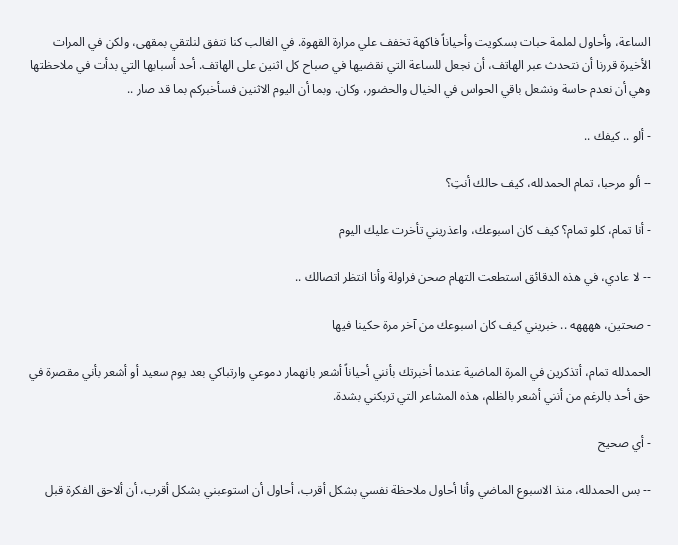الساعة، وأحاول لملمة حبات بسكويت وأحياناً فاكهة تخفف علي مرارة القهوة. في الغالب كنا نتفق لنلتقي بمقهى، ولكن في المرات الأخيرة قررنا أن نتحدث عبر الهاتف، أن نجعل للساعة التي نقضيها في صباح كل اثنين على الهاتف. أحد أسبابها التي بدأت في ملاحظتها وهي أن نعدم حاسة ونشعل باقي الحواس في الخيال والحضور، وكان. وبما أن اليوم الاثنين فسأخبركم بما قد صار ..

- ألو .. كيفك ..

-- ألو مرحبا، تمام الحمدلله، كيف حالك أنتِ؟

- أنا تمام، كلو تمام؟ كيف كان اسبوعك، واعذريني تأخرت عليك اليوم

-- لا عادي، في هذه الدقائق استطعت التهام صحن فراولة وأنا انتظر اتصالك ..

- صحتين، ههههه .. خبريني كيف كان اسبوعك من آخر مرة حكينا فيها

الحمدلله تمام، أتذكرين في المرة الماضية عندما أخبرتك بأنني أحياناً أشعر بانهمار دموعي وارتباكي بعد يوم سعيد أو أشعر بأني مقصرة في حق أحد بالرغم من أنني أشعر بالظلم، هذه المشاعر التي تربكني بشدة.

- أي صحيح

-- بس الحمدلله، منذ الاسبوع الماضي وأنا أحاول ملاحظة نفسي بشكل أقرب، أحاول أن استوعبني بشكل أقرب، أن ألاحق الفكرة قبل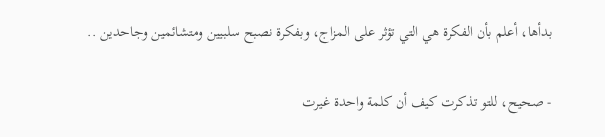بدأها، أعلم بأن الفكرة هي التي تؤثر على المزاج، وبفكرة نصبح سلبيين ومتشائمين وجاحدين ..

- صحيح، للتو تذكرت كيف أن كلمة واحدة غيرت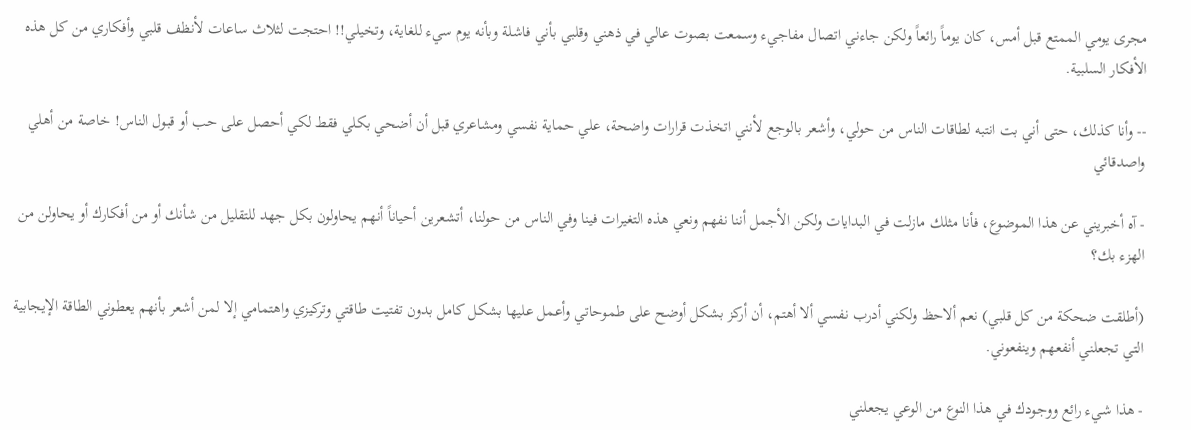مجرى يومي الممتع قبل أمس، كان يوماً رائعاً ولكن جاءني اتصال مفاجيء وسمعت بصوت عالي في ذهني وقلبي بأني فاشلة وبأنه يوم سيء للغاية، وتخيلي!! احتجت لثلاث ساعات لأنظف قلبي وأفكاري من كل هذه الأفكار السلبية.

-- وأنا كذلك، حتى أني بت انتبه لطاقات الناس من حولي، وأشعر بالوجع لأنني اتخذت قرارات واضحة، علي حماية نفسي ومشاعري قبل أن أضحي بكلي فقط لكي أحصل على حب أو قبول الناس! خاصة من أهلي واصدقائي

- آه أخبريني عن هذا الموضوع، فأنا مثلك مازلت في البدايات ولكن الأجمل أننا نفهم ونعي هذه التغيرات فينا وفي الناس من حولنا، أتشعرين أحياناً أنهم يحاولون بكل جهد للتقليل من شأنك أو من أفكارك أو يحاولن من الهزء بك؟

(أطلقت ضحكة من كل قلبي) نعم ألاحظ ولكني أدرب نفسي ألا أهتم، أن أركز بشكل أوضح على طموحاتي وأعمل عليها بشكل كامل بدون تفتيت طاقتي وتركيزي واهتمامي إلا لمن أشعر بأنهم يعطوني الطاقة الإيجابية التي تجعلني أنفعهم وينفعوني.

- هذا شيء رائع ووجودك في هذا النوع من الوعي يجعلني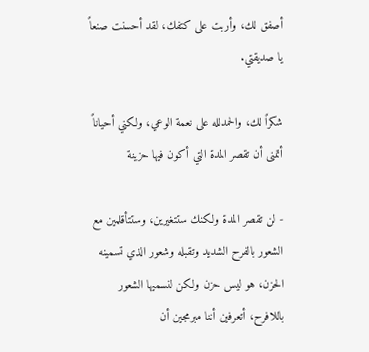أصفق لك، وأربت على كتفك، لقد أحسنت صنعاً يا صديقتي.

شكراً لك، والحمدلله على نعمة الوعي، ولكني أحياناً أتمنى أن تقصر المدة التي أكون فيها حزينة

- لن تقصر المدة ولكنك ستتغيرين، وستتأقلمين مع الشعور بالفرح الشديد وتقبله وشعور الذي تسمينه الحزن، هو ليس حزن ولكن لنسميها الشعور باللافرح، أتعرفين أننا مبرمجين أن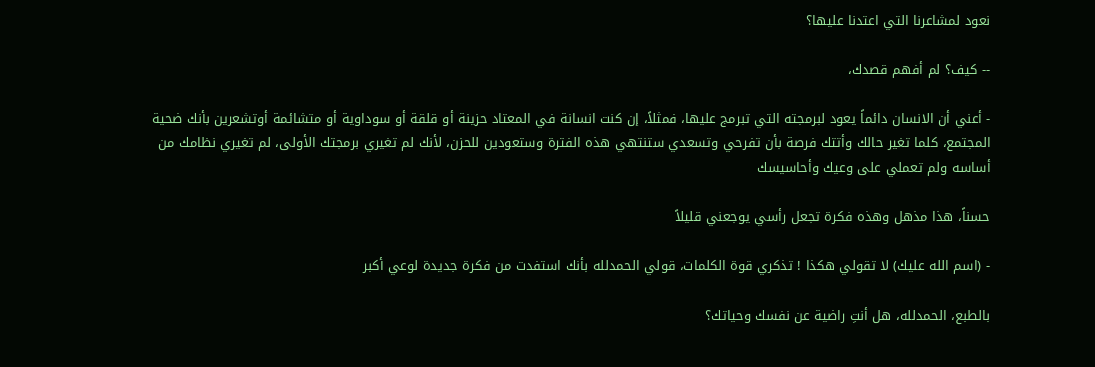نعود لمشاعرنا التي اعتدنا عليها؟

-- كيف؟ لم أفهم قصدك،

- أعني أن الانسان دائماً يعود لبرمجته التي تبرمج عليها، فمثلاً، إن كنت انسانة في المعتاد حزينة أو قلقة أو سوداوية أو متشائمة أوتشعرين بأنك ضحية المجتمع، كلما تغير حالك وأتتك فرصة بأن تفرحي وتسعدي ستنتهي هذه الفترة وستعودين للحزن، لأنك لم تغيري برمجتك الأولى، لم تغيري نظامك من أساسه ولم تعملي على وعيك وأحاسيسك

حسناً، هذا مذهل وهذه فكرة تجعل رأسي يوجعني قليلاً

- (اسم الله عليك) لا تقولي هكذا ! تذكري قوة الكلمات، قولي الحمدلله بأنك استفدت من فكرة جديدة لوعي أكبر

بالطبع، الحمدلله، هل أنتِ راضية عن نفسك وحياتك؟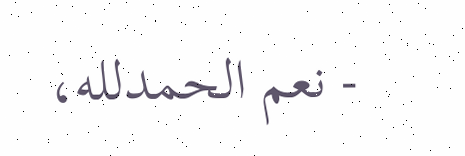- نعم الحمدلله،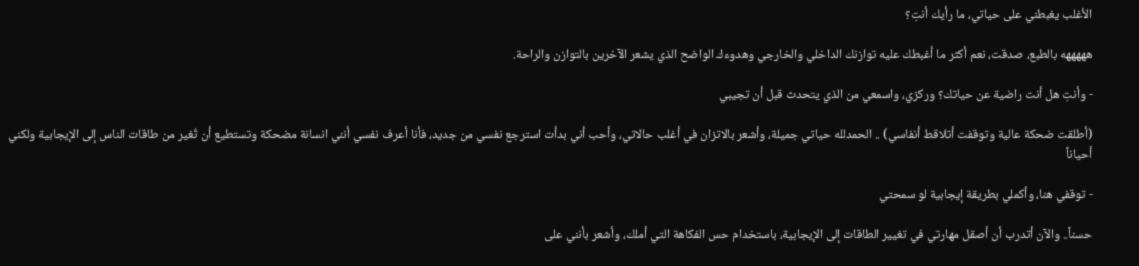الأغلب يغبطني على حياتي، ما رأيك أنتِ؟

هههههه بالطبع، صدقت، نعم أكثر ما أغبطك عليه توازنك الداخلي والخارجي وهدوءك الواضح الذي يشعر الآخرين بالتوازن والراحة.

- وأنتِ هل أنت راضية عن حياتك؟ وركزي، واسمعي من الذي يتحدث قبل أن تجيبي

(أطلقت ضحكة عالية وتوقفت أتلاقط أنفاسي) .. الحمدلله حياتي جميلة، وأشعر بالاتزان في أغلب حالاتي، وأحب أني بدأت استرجع نفسي من جديد، فأنا أعرف نفسي أنني انسانة مضحكة وتستطيع أن تُغير من طاقات الناس إلى الإيجابية ولكني أحياناً

- توقفي هنا، وأكملي بطريقة إيجابية لو سمحتي

حسناً.. والآن أتدرب أن أصقل مهارتي في تغيير الطاقات إلى الإيجابية، باستخدام حس الفكاهة التي أملك، وأشعر بأنني على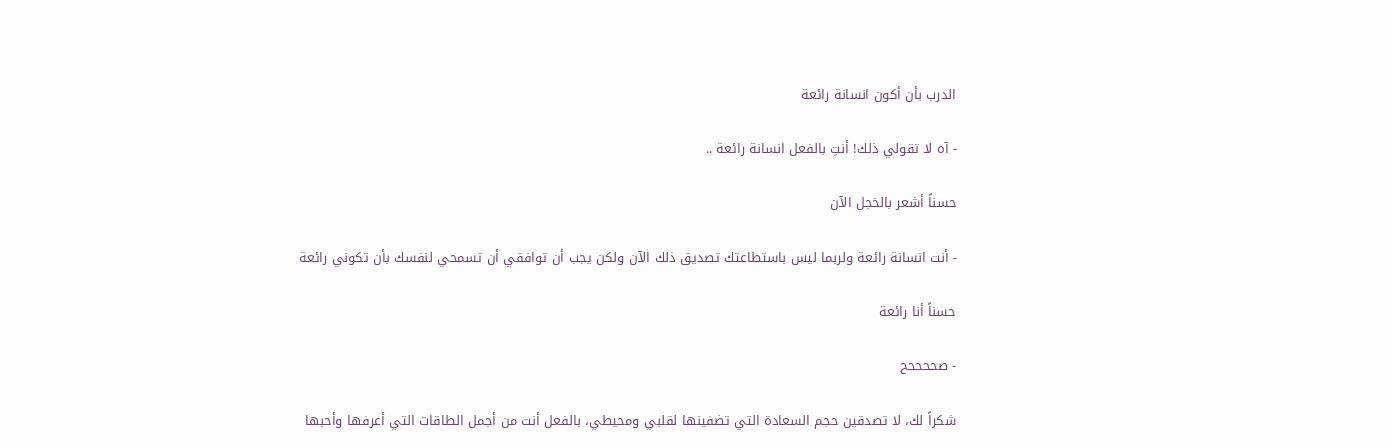الدرب بأن أكون انسانة رائعة

- آه لا تقولي ذلك! أنتِ بالفعل انسانة رائعة ..

حسناً أشعر بالخجل الآن

- أنت انسانة رائعة ولربما ليس باستطاعتك تصديق ذلك الآن ولكن يجب أن توافقي أن تسمحي لنفسك بأن تكوني رائعة

حسناً أنا رائعة

- صححححح

شكراً لك، لا تصدقين حجم السعادة التي تضفينها لقلبي ومحيطي، بالفعل أنت من أجمل الطاقات التي أعرفها وأحبها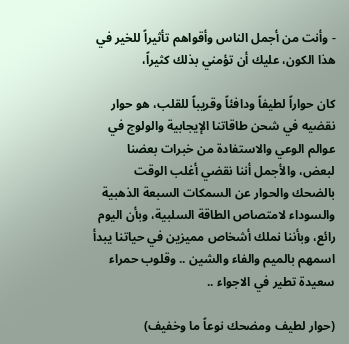- وأنت من أجمل الناس وأقواهم تأثيراً للخير في هذا الكون، عليك أن تؤمني بذلك كثيراً،

كان حواراً لطيفاً ودافئاً وقريباً للقلب، هو حوار نقضيه في شحن طاقاتنا الإيجابية والولوج في عوالم الوعي والاستفادة من خبرات بعضنا لبعض، والأجمل أننا نقضي أغلب الوقت بالضحك والحوار عن السمكات السبعة الذهبية والسوداء لامتصاص الطاقة السلبية، وبأن اليوم رائع، وبأننا نملك أشخاص مميزين في حياتنا يبدأ اسمهم بالميم والفاء والشين .. وقلوب حمراء سعيدة تطير في الاجواء ..

(حوار لطيف ومضحك نوعاً ما وخفيف)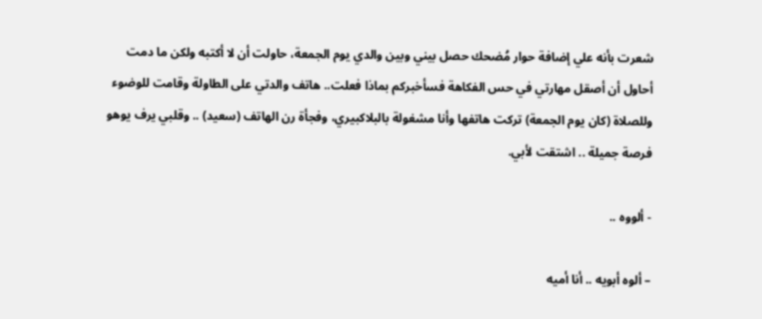شعرت بأنه علي إضافة حوار مُضحك حصل بيني وبين والدي يوم الجمعة، حاولت أن لا أكتبه ولكن ما دمت أحاول أن أصقل مهارتي في حس الفكاهة فسأخبركم بماذا فعلت.. هاتف والدتي على الطاولة وقامت للوضوء وللصلاة (كان يوم الجمعة) تركت هاتفها وأنا مشغولة بالبلاكبيري، وفجأة رن الهاتف (سعيد) .. وقلبي يرف يوهو فرصة جميلة .. اشتقت لأبي.

- ألووه ..

– ألوه أبويه .. أنا أميه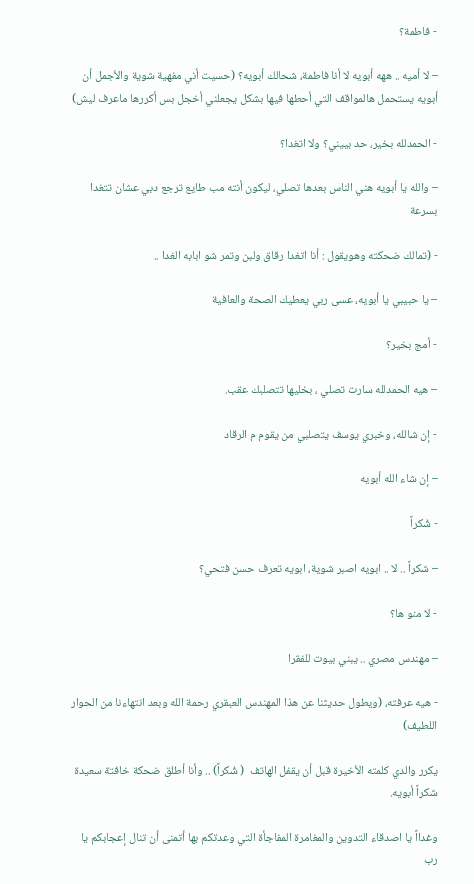- فاطمة؟

– لا أميه .. ههه أبويه لا أنا فاطمة، شحالك أبويه؟ (حسيت أني مفهية شوية والأجمل أن أبويه يستحمل هالمواقف التي أحطها فيها بشكل يجعلني أخجل بس أكررها ماعرف ليش)

- الحمدلله بخير، حد بييني؟ ولا اتغدا؟

– والله يا أبويه هني الناس بعدها تصلي، ليكون أنته مب طايع ترجع دبي عشان تتغدا بسرعة

- (تمالك ضحكته وهويقول : أنا اتغدا رقاق ولبن وتمر شو ابابه الغدا ..

– يا حبيبي يا أبويه، عسى ربي يعطيك الصحة والعافية

- أمج بخير؟

– هيه الحمدلله سارت تصلي ، بخليها تتصلبك عقب.

- إن شالله، وخبري يوسف يتصلبي من يقوم م الرقاد

– إن شاء الله أبويه

- شُكراً

– شكراً .. لا .. ابويه اصبر شوية، ابويه تعرف حسن فتحي؟

- لا منو ها؟

– مهندس مصري .. يبني بيوت للفقرا

- هيه عرفته، (ويطول حديثنا عن هذا المهندس العبقري رحمة الله وبعد انتهاءنا من الحوار اللطيف)

يكرر والدي كلمته الأخيرة قبل أن يقفل الهاتف  ( شُكراً) .. وأنا أطلق ضحكة خافتة سعيدة شكراً أبويه.

وغدااً يا اصدقاء التدوين والمغامرة المفاجأة التي وعدتكم بها أتمنى أن تنال إعجابكم يا رب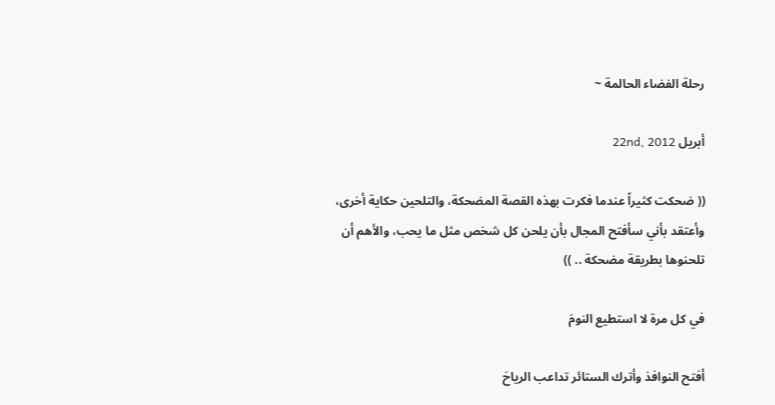رحلة الفضاء الحالمة ~

أبريل 22nd, 2012

(( ضحكت كثيراً عندما فكرت بهذه القصة المضحكة، والتلحين حكاية أخرى، وأعتقد بأني سأفتح المجال بأن يلحن كل شخص مثل ما يحب، والأهم أن تلحنوها بطريقة مضحكة .. ))

في كل مرة لا استطيع النومَ

أفتح النوافذ وأترك الستائر تداعب الرياحَ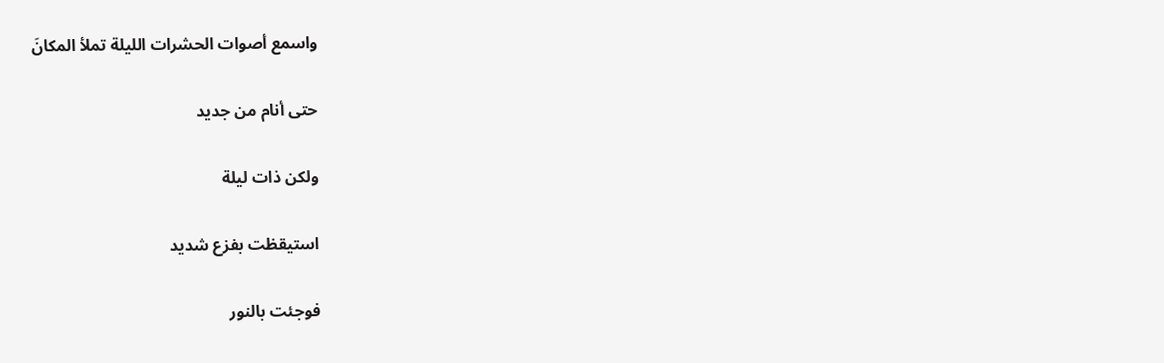واسمع أصوات الحشرات الليلة تملأ المكانَ

حتى أنام من جديد

ولكن ذات ليلة

استيقظت بفزع شديد

فوجئت بالنور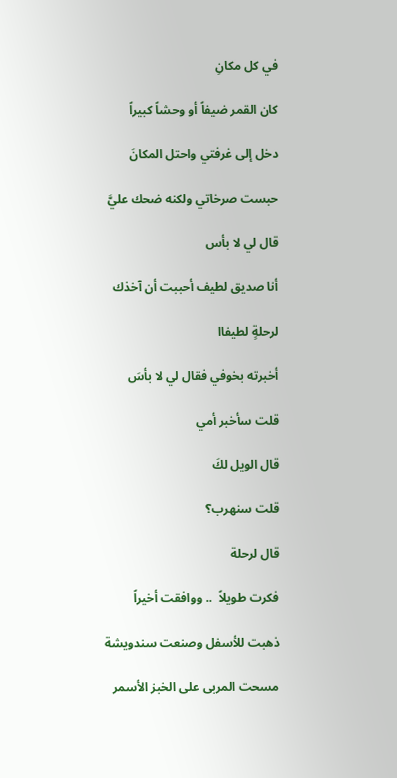في كل مكانِ

كان القمر ضيفاً أو وحشاً كبيراً

دخل إلى غرفتي واحتل المكانَ

حبست صرخاتي ولكنه ضحك عليَّ

قال لي لا بأس

أنا صديق لطيف أحببت أن آخذك

لرحلةٍ لطيفاا

أخبرته بخوفي فقال لي لا بأسَ

قلت سأخبر أمي

قال الويل لكَ

قلت سنهرب؟

قال لرحلة

فكرت طويلاً  .. ووافقت أخيراً

ذهبت للأسفل وصنعت سندويشة

مسحت المربى على الخبز الأسمر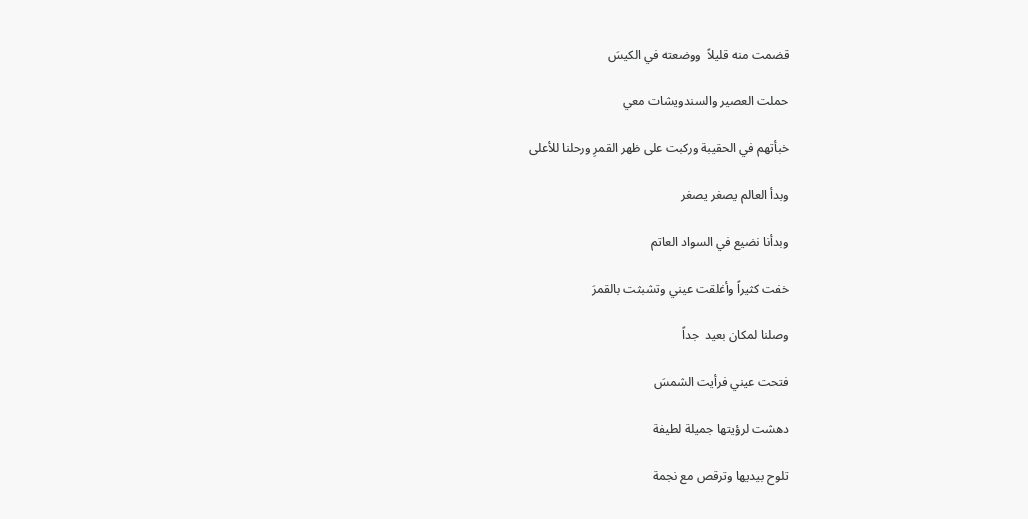قضمت منه قليلاً  ووضعته في الكيسَ

حملت العصير والسندويشات معي

خبأتهم في الحقيبة وركبت على ظهر القمرِ ورحلنا للأعلى

وبدأ العالم يصغر يصغر

وبدأنا نضيع في السواد العاتم

خفت كثيراً وأغلقت عيني وتشبثت بالقمرَ

وصلنا لمكان بعيد  جداً

فتحت عيني فرأيت الشمسَ

دهشت لرؤيتها جميلة لطيفة

تلوح بيديها وترقص مع نجمة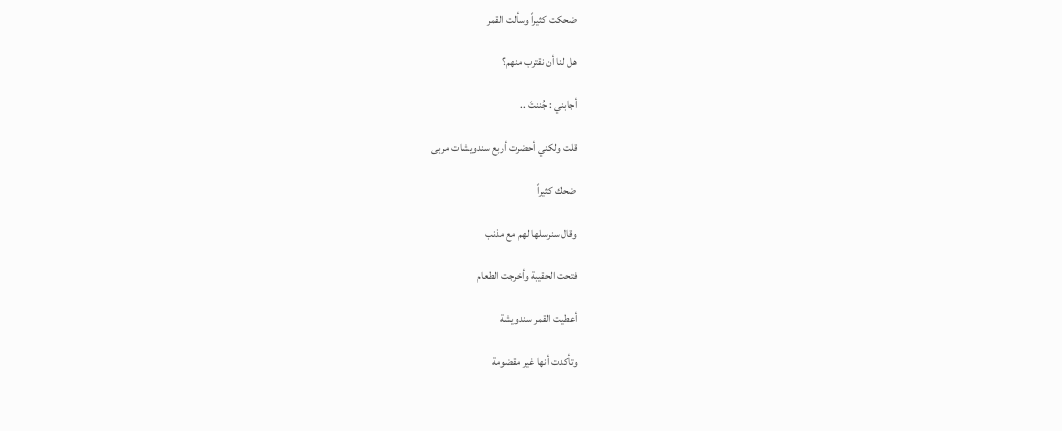ضحكت كثيراً وسألت القمر

هل لنا أن نقترب منهم؟

أجابني : جُننتَ ..

قلت ولكني أحضرت أربع سندويشات مربى

ضحك كثيراً

وقال سنرسلها لهم مع مذنب

فتحت الحقيبة وأخرجت الطعام

أعطيت القمر سندويشة

وتأكدت أنها غير مقضومة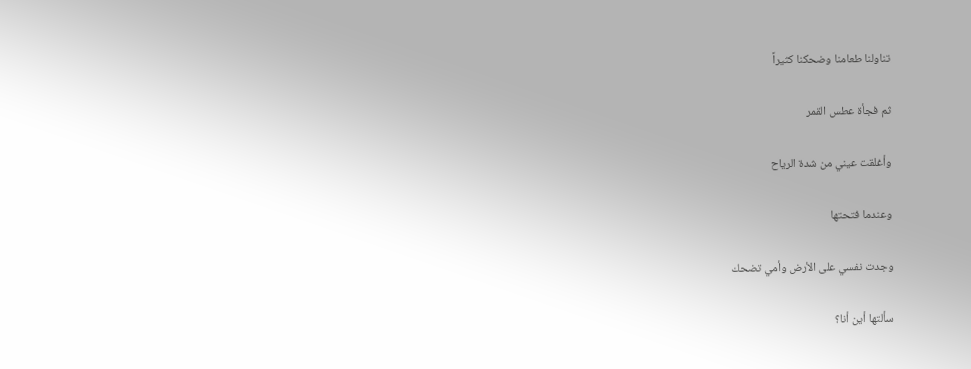تناولنا طعامنا وضحكنا كثيراً

ثم فجأة عطس القمر

وأغلقت عيني من شدة الرياح

وعندما فتحتها

وجدت نفسي على الأرض وأمي تضحك

سألتها أين أنا؟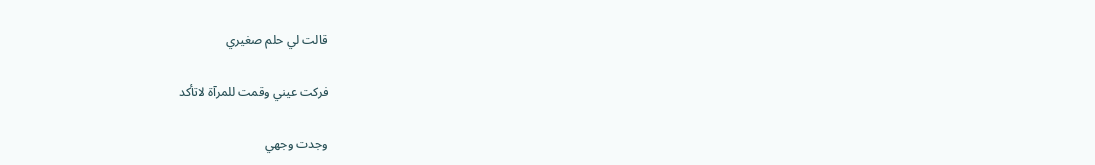قالت لي حلم صغيري

فركت عيني وقمت للمرآة لاتأكد

وجدت وجهي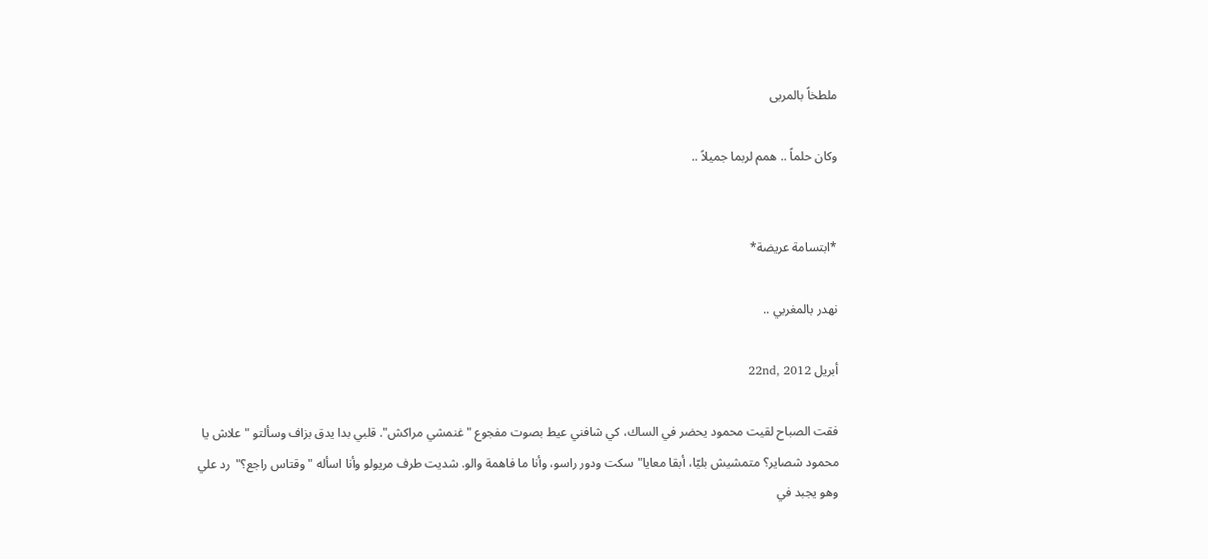ملطخاً بالمربى

وكان حلماً .. همم لربما جميلاً ..


*ابتسامة عريضة*

نهدر بالمغربي ..

أبريل 22nd, 2012

فقت الصباح لقيت محمود يحضر في الساك، كي شافني عيط بصوت مفجوع "غنمشي مراكش". قلبي بدا يدق بزاف وسألتو "علاش يا محمود شصاير؟ متمشيش بليّا، أبقا معايا" سكت ودور راسو، وأنا ما فاهمة والو. شديت طرف مريولو وأنا اسأله "وقتاس راجع؟"  رد علي وهو يجبد في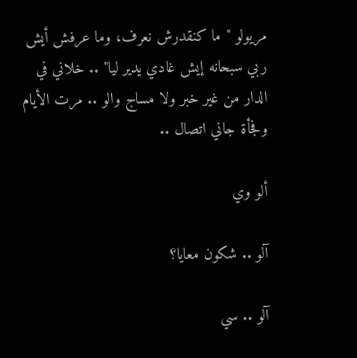مريولو "ما كنقدرش نعرف، وما عرفش أيش ربي سبحانه إيش غادي يدير ليا" .. خلاني في الدار من غير خبر ولا مساج والو .. مرت الأيام وفجأة جاني اتصال ..

ألو وي

آلو .. شكون معايا؟

آلو .. سي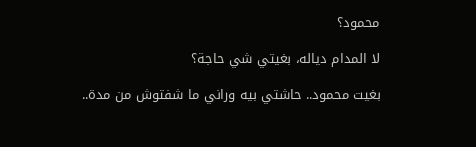محمود؟

لا المدام دياله، بغيتي شي حاجة؟

بغيت محمود.. حاشتي بيه وراني ما شفتوش من مدة..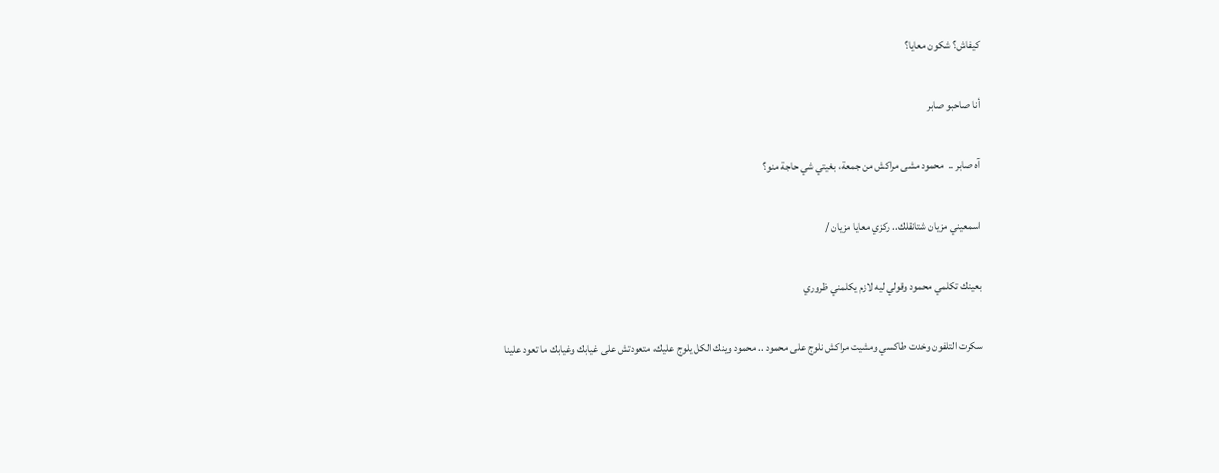كيفاش؟ شكون معايا؟

أنا صاحبو صابر

آه صابر ..  محمود مشى مراكش من جمعة، بغيتي شي حاجة منو؟

اسمعيني مزيان شتانقلك.. ركزي معايا مزيان /

بعينك تكلمي محمود وقولي ليه لازم يكلمني ظروري

سكرت التلفون وخدت طاكسي ومشيت مراكش نلوج على محمود .. محمود وينك الكل يلوج عليك، متعودتش على غيابك وغيابك ما تعود علينا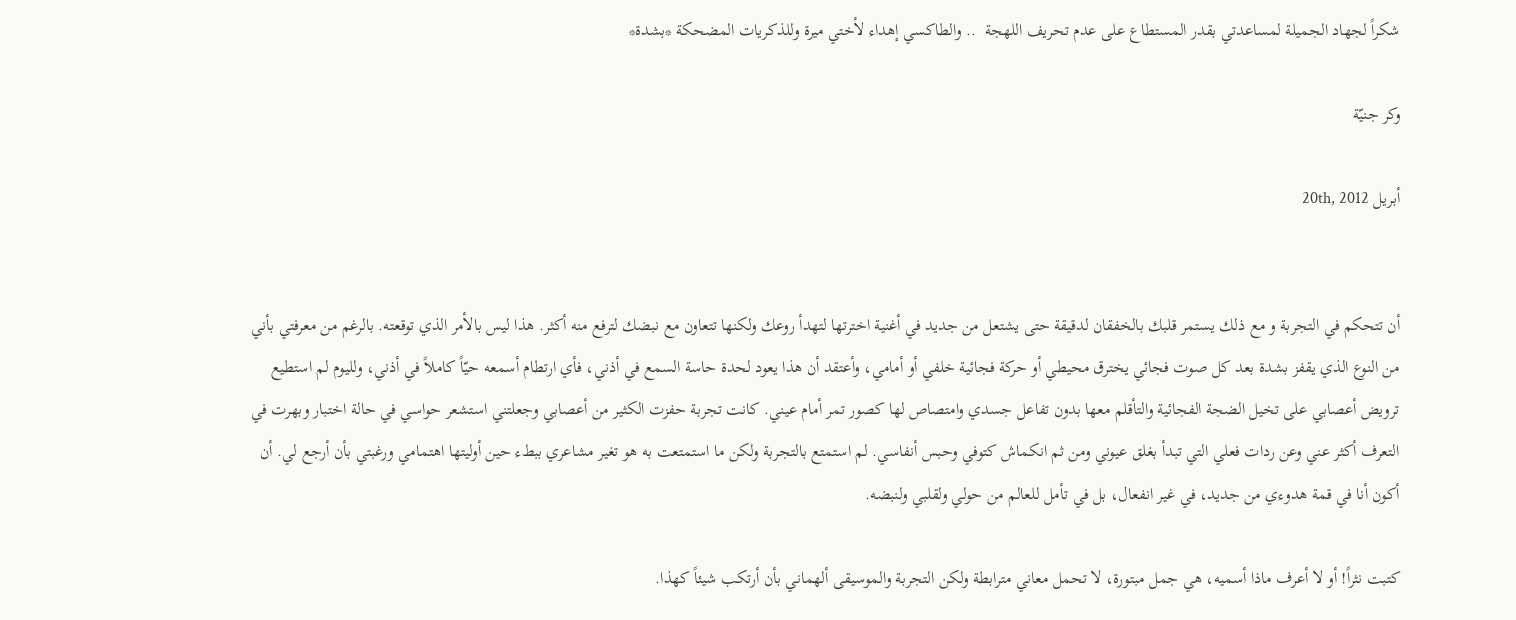شكراً لجهاد الجميلة لمساعدتي بقدر المستطاع على عدم تحريف اللهجة  .. والطاكسي إهداء لأختي ميرة وللذكريات المضحكة *بشدة*

وكر جنيّة

أبريل 20th, 2012


أن تتحكم في التجربة و مع ذلك يستمر قلبك بالخفقان لدقيقة حتى يشتعل من جديد في أغنية اخترتها لتهدأ روعك ولكنها تتعاون مع نبضك لترفع منه أكثر. هذا ليس بالأمر الذي توقعته. بالرغم من معرفتي بأني من النوع الذي يقفز بشدة بعد كل صوت فجائي يخترق محيطي أو حركة فجائية خلفي أو أمامي، وأعتقد أن هذا يعود لحدة حاسة السمع في أذني، فأي ارتطام أسمعه حيّاً كاملاً في أذني، ولليوم لم استطيع ترويض أعصابي على تخيل الضجة الفجائية والتأقلم معها بدون تفاعل جسدي وامتصاص لها كصور تمر أمام عيني. كانت تجربة حفزت الكثير من أعصابي وجعلتني استشعر حواسي في حالة اختبار وبهرت في التعرف أكثر عني وعن ردات فعلي التي تبدأ بغلق عيوني ومن ثم انكماش كتوفي وحبس أنفاسي. لم استمتع بالتجربة ولكن ما استمتعت به هو تغير مشاعري ببطء حين أوليتها اهتمامي ورغبتي بأن أرجع لي. أن أكون أنا في قمة هدوءي من جديد، في غير انفعال، بل في تأمل للعالم من حولي ولقلبي ولنبضه.

كتبت نثراً! أو لا أعرف ماذا أسميه، هي جمل مبتورة، لا تحمل معاني مترابطة ولكن التجربة والموسيقى ألهماني بأن أرتكب شيئاً كهذا.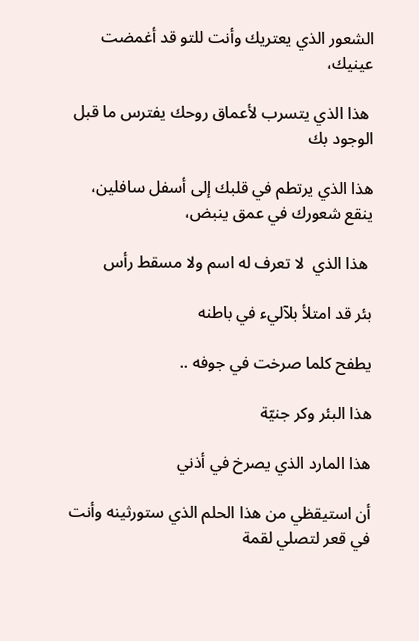الشعور الذي يعتريك وأنت للتو قد أغمضت عينيك،

 هذا الذي يتسرب لأعماق روحك يفترس ما قبل الوجود بك

هذا الذي يرتطم في قلبك إلى أسفل سافلين، ينقع شعورك في عمق ينبض،

 هذا الذي  لا تعرف له اسم ولا مسقط رأس

بئر قد امتلأ بلآليء في باطنه

يطفح كلما صرخت في جوفه ..

هذا البئر وكر جنيّة

هذا المارد الذي يصرخ في أذني

أن استيقظي من هذا الحلم الذي ستورثينه وأنت في قعر لتصلي لقمة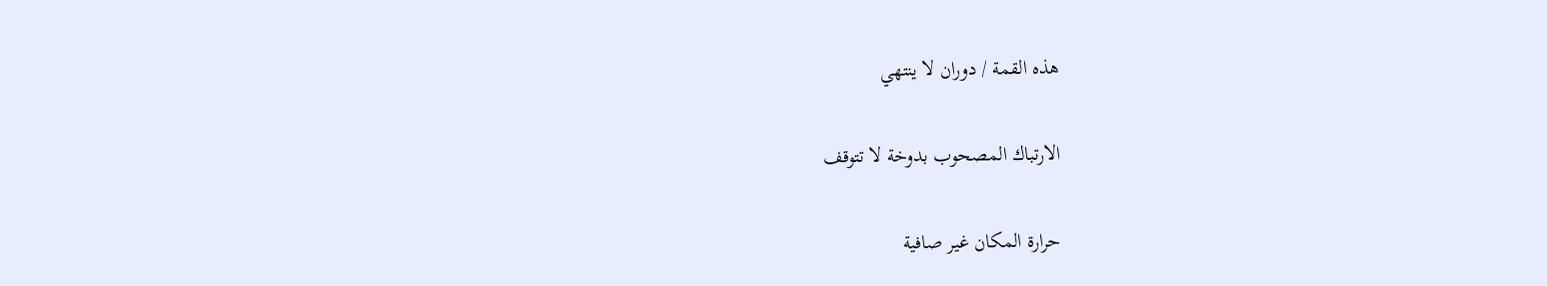هذه القمة / دوران لا ينتهي

الارتباك المصحوب بدوخة لا تتوقف

حرارة المكان غير صافية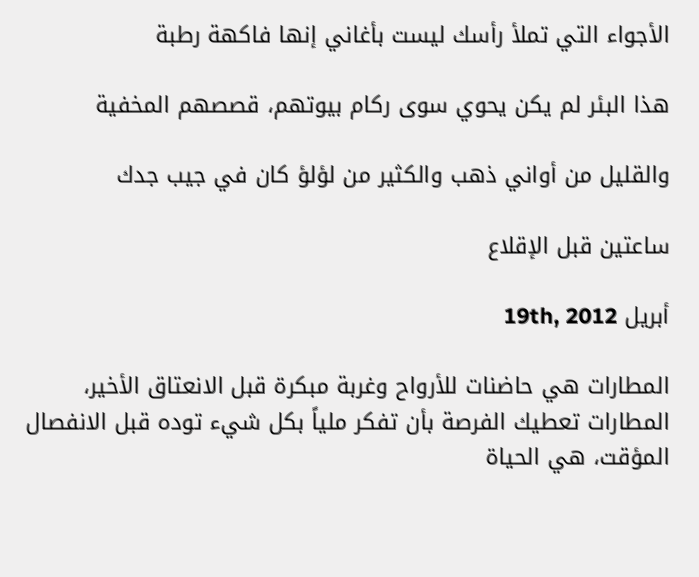الأجواء التي تملأ رأسك ليست بأغاني إنها فاكهة رطبة

هذا البئر لم يكن يحوي سوى ركام بيوتهم، قصصهم المخفية

والقليل من أواني ذهب والكثير من لؤلؤ كان في جيب جدك

ساعتين قبل الإقلاع

أبريل 19th, 2012

المطارات هي حاضنات للأرواح وغربة مبكرة قبل الانعتاق الأخير، المطارات تعطيك الفرصة بأن تفكر ملياً بكل شيء توده قبل الانفصال المؤقت، هي الحياة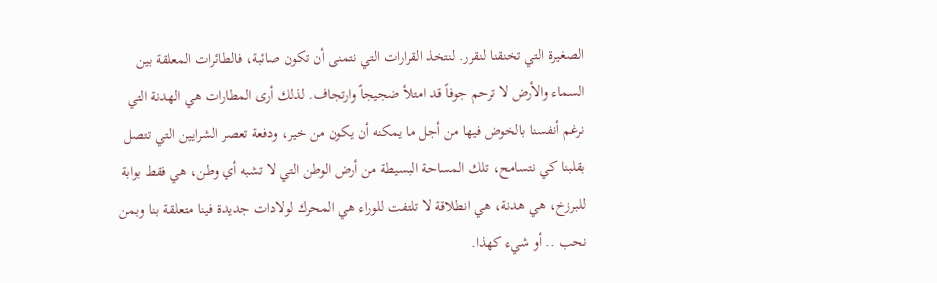الصغيرة التي تخنقنا لنقرر. لنتخذ القرارات التي نتمنى أن تكون صائبة، فالطائرات المعلقة بين السماء والأرض لا ترحم جوفاً قد امتلأ ضجيجاً وارتجاف. لذلك أرى المطارات هي الهدنة التي نرغم أنفسنا بالخوض فيها من أجل ما يمكنه أن يكون من خير، ودفعة تعصر الشرايين التي تتصل بقلبنا كي نتسامح، تلك المساحة البسيطة من أرض الوطن التي لا تشبه أي وطن، هي فقط بوابة للبرزخ، هي هدنة، هي انطلاقة لا تلتفت للوراء هي المحرك لولادات جديدة فينا متعلقة بنا وبمن نحب .. أو شيء كهذا.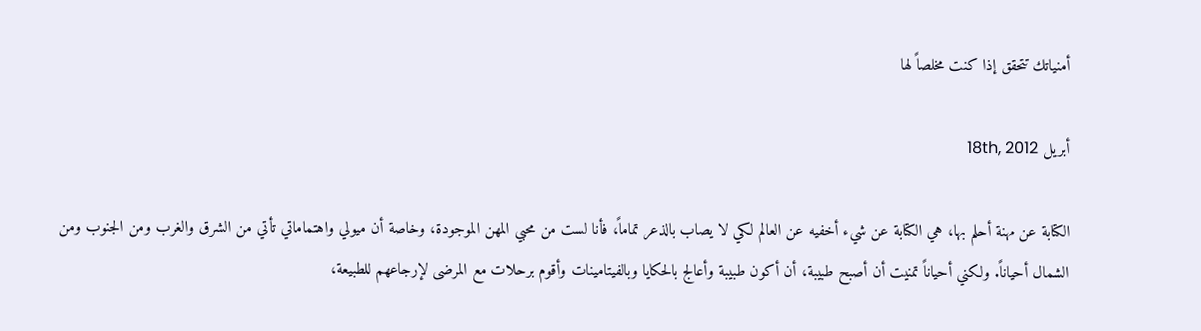أمنياتك تتحقق إذا كنت مخلصاً لها

أبريل 18th, 2012

الكتابة عن مهنة أحلم بها، هي الكتابة عن شيء أخفيه عن العالم لكي لا يصاب بالذعر تماماً، فأنا لست من محبي المهن الموجودة، وخاصة أن ميولي واهتماماتي تأتي من الشرق والغرب ومن الجنوب ومن الشمال أحياناً. ولكني أحياناً تمنيت أن أصبح طبيبة، أن أكون طبيبة وأعالج بالحكايا وبالفيتامينات وأقوم برحلات مع المرضى لإرجاعهم للطبيعة،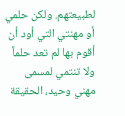لطبيعتهم. ولكن حلمي أو مهنتي التي أود أن أقوم بها لم تعد حلماً ولا تنتمي لمسمى مهني وحيد، الحقيقة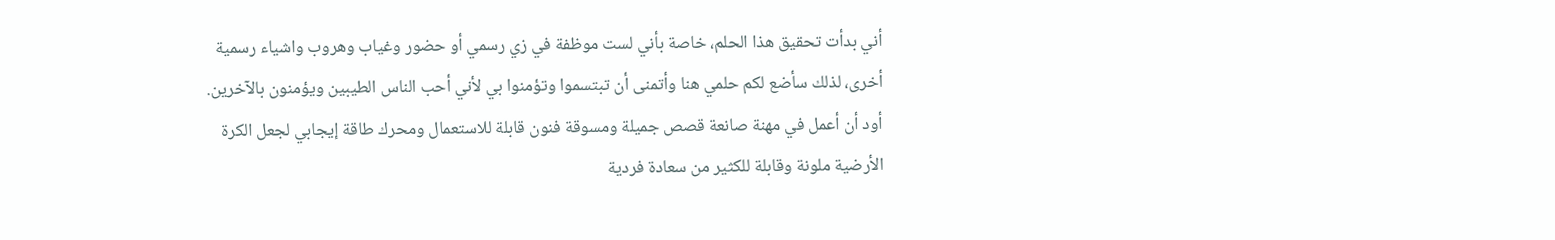أني بدأت تحقيق هذا الحلم، خاصة بأني لست موظفة في زي رسمي أو حضور وغياب وهروب واشياء رسمية أخرى، لذلك سأضع لكم حلمي هنا وأتمنى أن تبتسموا وتؤمنوا بي لأني أحب الناس الطيبين ويؤمنون بالآخرين. أود أن أعمل في مهنة صانعة قصص جميلة ومسوقة فنون قابلة للاستعمال ومحرك طاقة إيجابي لجعل الكرة الأرضية ملونة وقابلة للكثير من سعادة فردية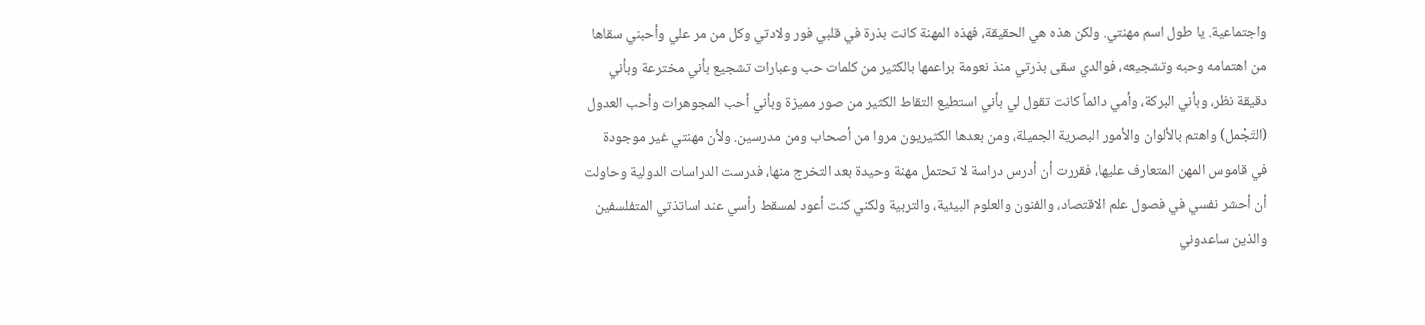واجتماعية. يا طول اسم مهنتي. ولكن هذه هي الحقيقة، فهذه المهنة كانت بذرة في قلبي فور ولادتي وكل من مر علي وأحبني سقاها من اهتمامه وحبه وتشجيعه، فوالدي سقى بذرتي منذ نعومة براعمها بالكثير من كلمات حب وعبارات تشجيع بأني مخترعة وبأني دقيقة نظر، وبأني البركة، وأمي دائماً كانت تقول لي بأني استطيع التقاط الكثير من صور مميزة وبأني أحب المجوهرات وأحب العدول (التَجْمل) واهتم بالألوان والأمور البصرية الجميلة، ومن بعدها الكثيريون مروا من أصحاب ومن مدرسين. ولأن مهنتي غير موجودة في قاموس المهن المتعارف عليها، فقررت أن أدرس دراسة لا تحتمل مهنة وحيدة بعد التخرج منها، فدرست الدراسات الدولية وحاولت أن أحشر نفسي في فصول علم الاقتصاد، والفنون والعلوم البيئية، والتربية ولكني كنت أعود لمسقط رأسي عند اساتذتي المتفلسفين والذين ساعدوني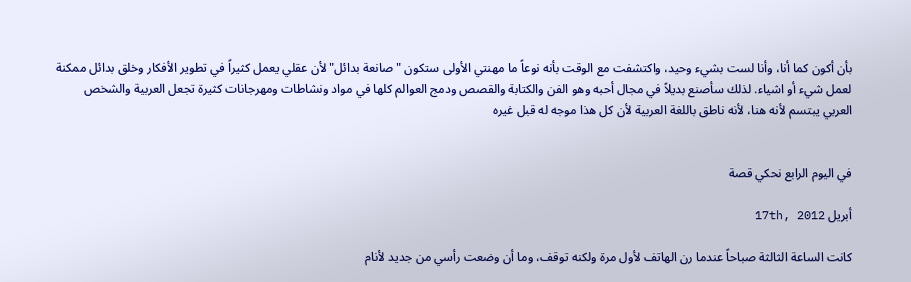بأن أكون كما أنا، وأنا لست بشيء وحيد، واكتشفت مع الوقت بأنه نوعاً ما مهنتي الأولى ستكون "صانعة بدائل" لأن عقلي يعمل كثيراً في تطوير الأفكار وخلق بدائل ممكنة لعمل شيء أو اشياء. لذلك سأصنع بديلاً في مجال أحبه وهو الفن والكتابة والقصص ودمج العوالم كلها في مواد ونشاطات ومهرجانات كثيرة تجعل العربية والشخص العربي يبتسم لأنه هنا، لأنه ناطق باللغة العربية لأن كل هذا موجه له قبل غيره


في اليوم الرابع نحكي قصة

أبريل 17th, 2012

كانت الساعة الثالثة صباحاً عندما رن الهاتف لأول مرة ولكنه توقف، وما أن وضعت رأسي من جديد لأنام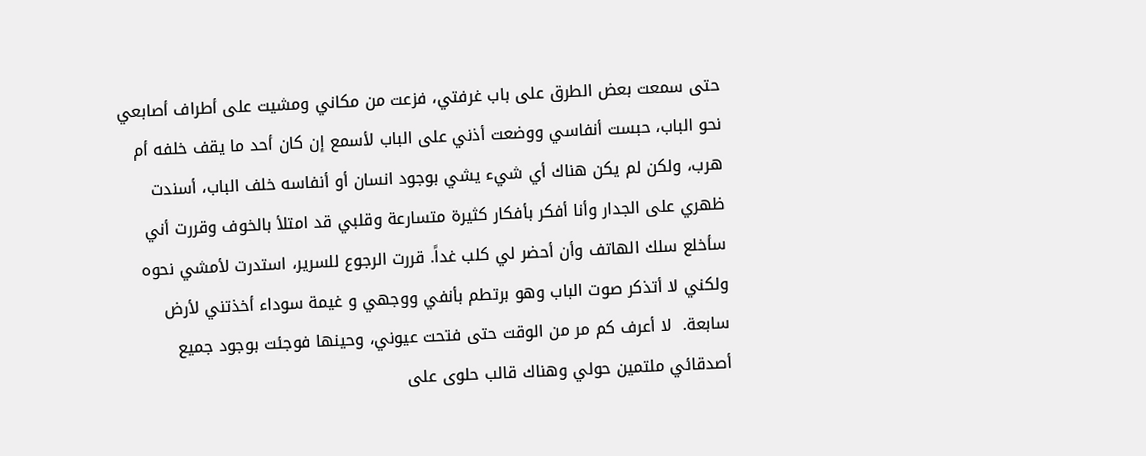حتى سمعت بعض الطرق على باب غرفتي، فزعت من مكاني ومشيت على أطراف أصابعي نحو الباب، حبست أنفاسي ووضعت أذني على الباب لأسمع إن كان أحد ما يقف خلفه أم هرب، ولكن لم يكن هناك أي شيء يشي بوجود انسان أو أنفاسه خلف الباب، أسندت ظهري على الجدار وأنا أفكر بأفكار كثيرة متسارعة وقلبي قد امتلأ بالخوف وقررت أني سأخلع سلك الهاتف وأن أحضر لي كلب غداً. قررت الرجوع للسرير، استدرت لأمشي نحوه ولكني لا أتذكر صوت الباب وهو برتطم بأنفي ووجهي و غيمة سوداء أخذتني لأرض سابعة.  لا أعرف كم مر من الوقت حتى فتحت عيوني، وحينها فوجئت بوجود جميع أصدقائي ملتمين حولي وهناك قالب حلوى على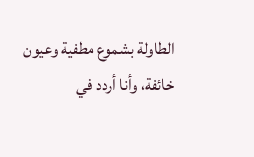الطاولة بشموع مطفية وعيون خائفة، وأنا أردد في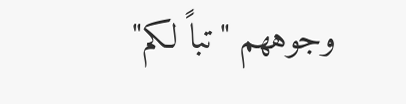وجوههم "تباً لكم"